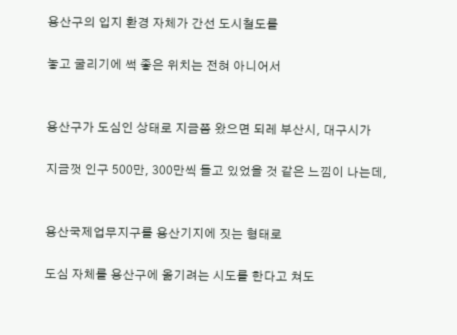용산구의 입지 환경 자체가 간선 도시철도를

놓고 굴리기에 썩 좋은 위치는 전혀 아니어서


용산구가 도심인 상태로 지금쯤 왔으면 되레 부산시, 대구시가

지금껏 인구 500만, 300만씩 들고 있었을 것 같은 느낌이 나는데,


용산국제업무지구를 용산기지에 짓는 형태로

도심 자체를 용산구에 옮기려는 시도를 한다고 쳐도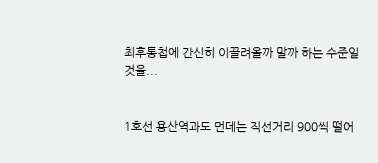최후통첩에 간신히 이끌려올까 말까 하는 수준일것을...


1호선 용산역과도 먼데는 직선거리 900씩 떨어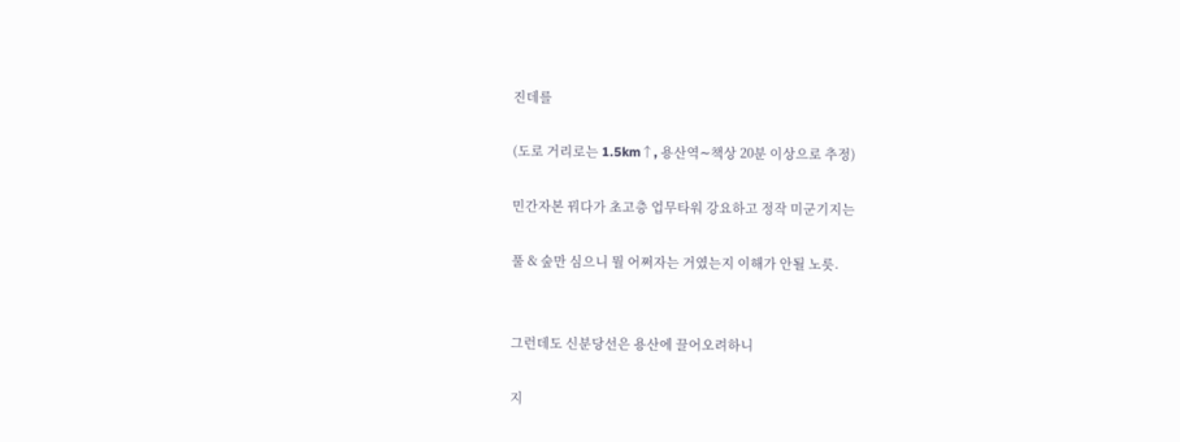진데를

(도로 거리로는 1.5km↑, 용산역∼책상 20분 이상으로 추정)

민간자본 꿔다가 초고층 업무타워 강요하고 정작 미군기지는

풀 & 숲만 심으니 뭘 어쩌자는 거였는지 이해가 안될 노릇.


그런데도 신분당선은 용산에 끌어오려하니

지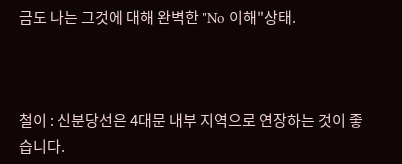금도 나는 그것에 대해 완벽한 "No 이해"상태.



철이 : 신분당선은 4대문 내부 지역으로 연장하는 것이 좋습니다.